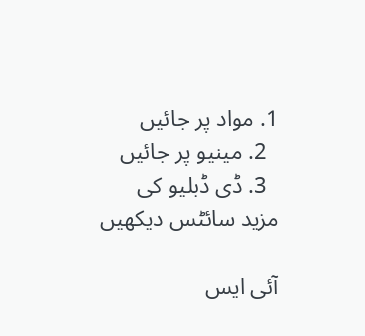1. مواد پر جائیں
  2. مینیو پر جائیں
  3. ڈی ڈبلیو کی مزید سائٹس دیکھیں

آئی ایس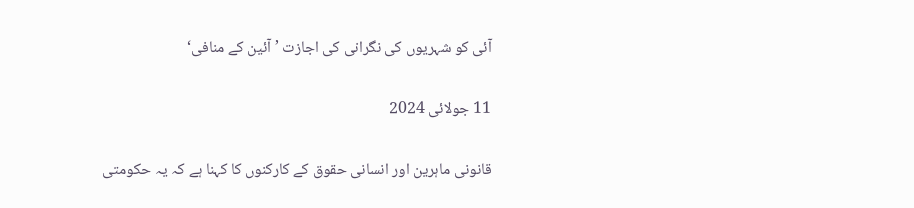آئی کو شہریوں کی نگرانی کی اجازت ’آئین کے منافی‘

11 جولائی 2024

قانونی ماہرین اور انسانی حقوق کے کارکنوں کا کہنا ہے کہ یہ حکومتی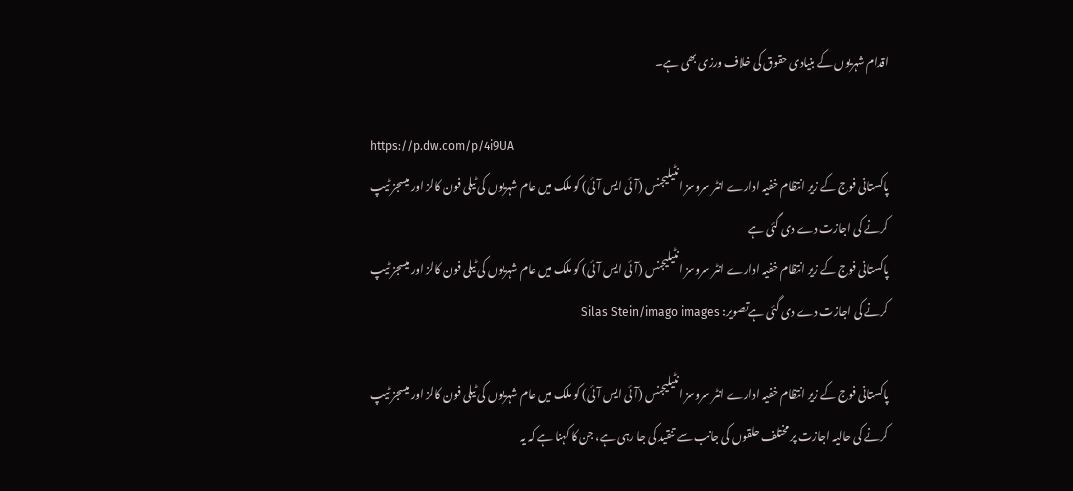اقدام شہریوں کے بنیادی حقوق کی خلاف ورزی بھی ہے۔

https://p.dw.com/p/4i9UA
پاکستانی فوج کے زیر انتظام خفیہ ادارے انٹر سروسز انٹیلیجنس (آئی ایس آئی) کو ملک میں عام شہریوں کی ٹیلی فون کالز اور میسجز ٹیپ کرنے کی اجازت دے دی گئی ہے
پاکستانی فوج کے زیر انتظام خفیہ ادارے انٹر سروسز انٹیلیجنس (آئی ایس آئی) کو ملک میں عام شہریوں کی ٹیلی فون کالز اور میسجز ٹیپ کرنے کی اجازت دے دی گئی ہےتصویر: Silas Stein/imago images

پاکستانی فوج کے زیر انتظام خفیہ ادارے انٹر سروسز انٹیلیجنس (آئی ایس آئی) کو ملک میں عام شہریوں کی ٹیلی فون کالز اور میسجز ٹیپ کرنے کی حالیہ اجازت پر مختلف حلقوں کی جانب سے تنقید کی جا رہی ہے، جن کا کہنا ہے کہ یہ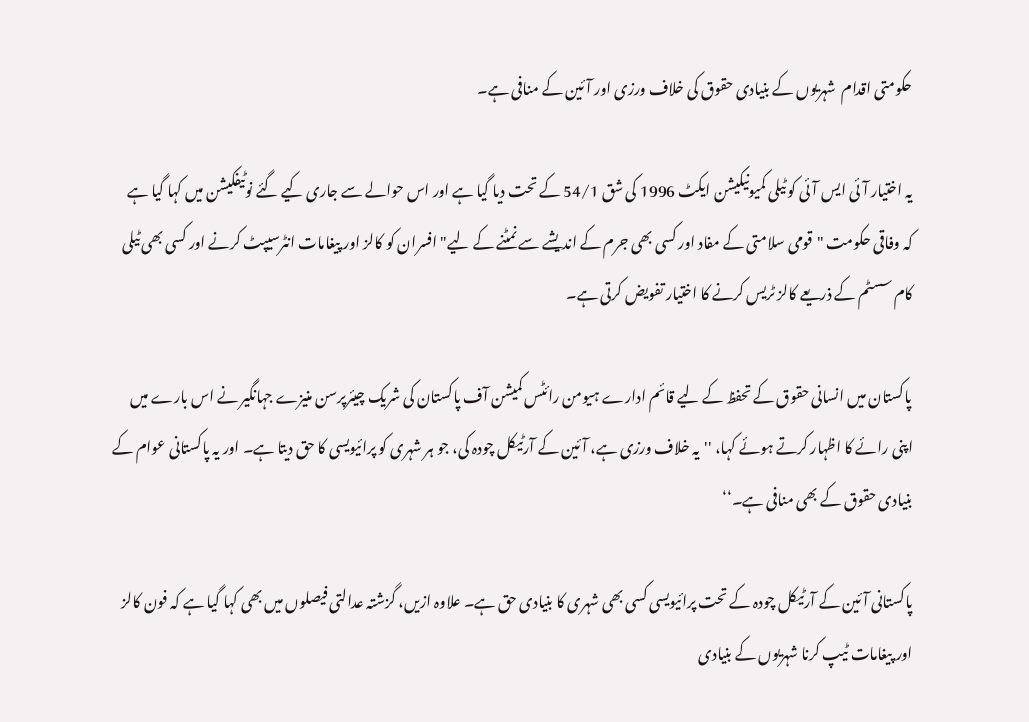حکومتی اقدام  شہریوں کے بنیادی حقوق کی خلاف ورزی اور آئین کے منافی ہے۔

یہ اختیار آئی ایس آئی کو ٹیلی کمیونیکیشن ایکٹ 1996 کی شق 54/1 کے تحت دیا گیا ہے اور اس حوالے سے جاری کیے گئے نوٹیفکیشن میں کہا گیا ہے کہ وفاقی حکومت "قومی سلامتی کے مفاد اور کسی بھی جرم کے اندیشے سے نمٹنے کے لیے" افسران کو کالز اور پیغامات انٹرسیپٹ کرنے اور کسی بھی ٹیلی کام سسٹم کے ذریعے کالز ٹریس کرنے کا اختیار تفویض کرتی ہے۔

پاکستان میں انسانی حقوق کے تحفظ کے لیے قائم ادارے ہیومن رائٹس کمیشن آف پاکستان کی شریک چیئرپرسن منیزے جہانگیر نے اس بارے میں اپنی رائے کا اظہار کرتے ہوئے کہا، ''یہ خلاف ورزی ہے، آئین کے آرٹیکل چودہ کی، جو ہر شہری کو پرائیویسی کا حق دیتا ہے۔ اور یہ پاکستانی عوام کے بنیادی حقوق کے بھی منافی ہے۔‘‘

پاکستانی آئین کے آرٹیکل چودہ کے تحت پرائیویسی کسی بھی شہری کا بنیادی حق ہے۔ علاوہ ازیں، گزشتہ عدالتی فیصلوں میں بھی کہا گیا ہے کہ فون کالز اور پیغامات ٹیپ کرنا شہریوں کے بنیادی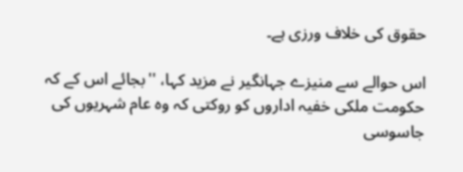حقوق کی خلاف ورزی ہے۔

اس حوالے سے منیزے جہانگیر نے مزید کہا، ''بجائے اس کے کہ حکومت ملکی خفیہ اداروں کو روکتی کہ وہ عام شہریوں کی جاسوسی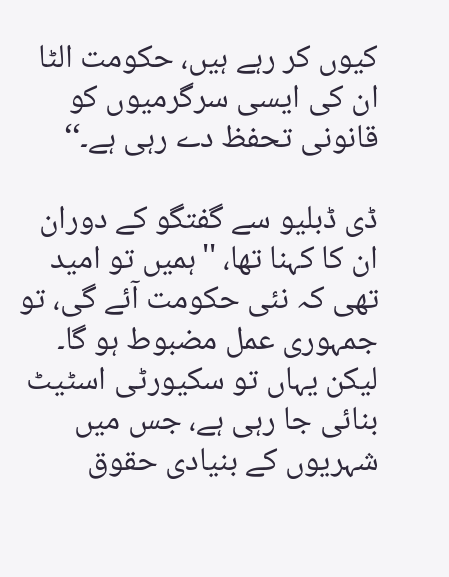کیوں کر رہے ہیں، حکومت الٹا ان کی ایسی سرگرمیوں کو قانونی تحفظ دے رہی ہے۔‘‘

ڈی ڈبلیو سے گفتگو کے دوران ان کا کہنا تھا، ''ہمیں تو امید تھی کہ نئی حکومت آئے گی، تو جمہوری عمل مضبوط ہو گا۔ لیکن یہاں تو سکیورٹی اسٹیٹ بنائی جا رہی ہے، جس میں شہریوں کے بنیادی حقوق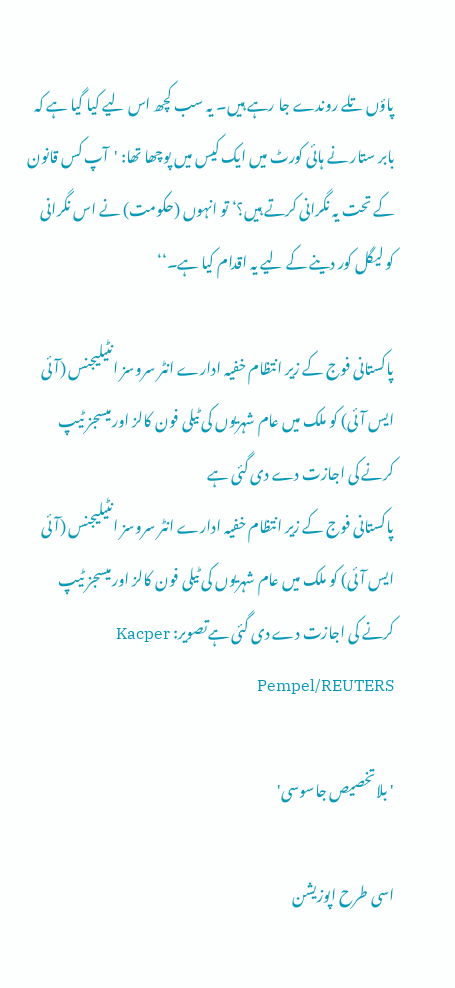پاؤں تلے روندے جا رہے ہیں۔ یہ سب کچھ اس لیے کیا گیا ہے کہ بابر ستار نے ہائی کورٹ میں ایک کیس میں پوچھا تھا: 'آپ کس قانون کے تحت یہ نگرانی کرتے ہیں؟‘ تو انہوں (حکومت) نے اس نگرانی کو لیگل کور دینے کے لیے یہ اقدام کیا ہے۔‘‘

پاکستانی فوج کے زیر انتظام خفیہ ادارے انٹر سروسز انٹیلیجنس (آئی ایس آئی) کو ملک میں عام شہریوں کی ٹیلی فون کالز اور میسجز ٹیپ کرنے کی اجازت دے دی گئی ہے
پاکستانی فوج کے زیر انتظام خفیہ ادارے انٹر سروسز انٹیلیجنس (آئی ایس آئی) کو ملک میں عام شہریوں کی ٹیلی فون کالز اور میسجز ٹیپ کرنے کی اجازت دے دی گئی ہےتصویر: Kacper Pempel/REUTERS

'بلاتخصیص جاسوسی'

اسی طرح اپوزیشن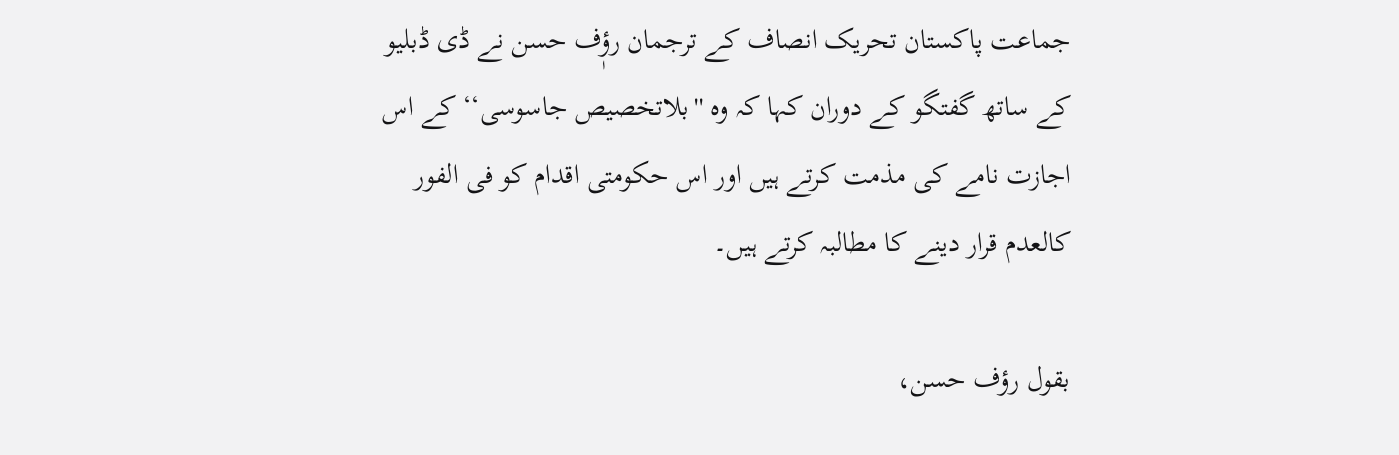جماعت پاکستان تحریک انصاف کے ترجمان رؤٖف حسن نے ڈی ڈبلیو کے ساتھ گفتگو کے دوران کہا کہ وہ ''بلاتخصیص جاسوسی‘‘ کے اس اجازت نامے کی مذمت کرتے ہیں اور اس حکومتی اقدام کو فی الفور کالعدم قرار دینے کا مطالبہ کرتے ہیں۔

بقول رؤف حسن،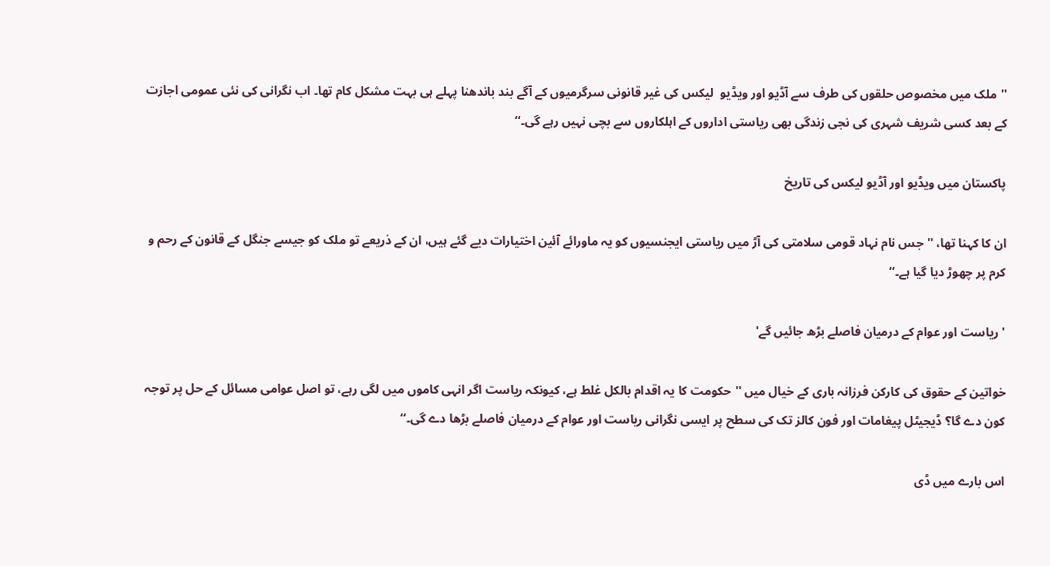''ملک میں مخصوص حلقوں کی طرف سے آڈیو اور ویڈیو  لیکس کی غیر قانونی سرگرمیوں کے آگے بند باندھنا پہلے ہی بہت مشکل کام تھا۔ اب نگرانی کی نئی عمومی اجازت کے بعد کسی شریف شہری کی نجی زندگی بھی ریاستی اداروں کے اہلکاروں سے بچی نہیں رہے گی۔‘‘

پاکستان میں ویڈیو اور آڈیو لیکس کی تاریخ

ان کا کہنا تھا، ''جس نام نہاد قومی سلامتی کی آڑ میں ریاستی ایجنسیوں کو یہ ماورائے آئین اختیارات دیے گئے ہیں، ان کے ذریعے تو ملک کو جیسے جنگل کے قانون کے رحم و کرم پر چھوڑ دیا گیا ہے۔‘‘

'ریاست اور عوام کے درمیان فاصلے بڑھ جائیں گے'

خواتین کے حقوق کی کارکن فرزانہ باری کے خیال میں ''حکومت کا یہ اقدام بالکل غلط ہے، کیونکہ ریاست اگر انہی کاموں میں لگی رہے، تو اصل عوامی مسائل کے حل پر توجہ کون دے گا؟ ڈیجیٹل پیغامات اور فون کالز تک کی سطح پر ایسی نگرانی ریاست اور عوام کے درمیان فاصلے بڑھا دے گی۔‘‘

اس بارے میں ڈی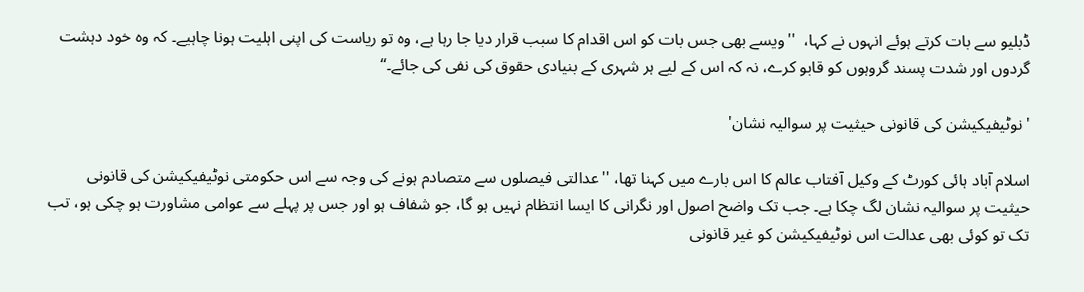ڈبلیو سے بات کرتے ہوئے انہوں نے کہا،  ''ویسے بھی جس بات کو اس اقدام کا سبب قرار دیا جا رہا ہے، وہ تو ریاست کی اپنی اہلیت ہونا چاہیے۔ کہ وہ خود دہشت گردوں اور شدت پسند گروہوں کو قابو کرے، نہ کہ اس کے لیے ہر شہری کے بنیادی حقوق کی نفی کی جائے۔‘‘

'نوٹیفیکیشن کی قانونی حیثیت پر سوالیہ نشان'

اسلام آباد ہائی کورٹ کے وکیل آفتاب عالم کا اس بارے میں کہنا تھا، ''عدالتی فیصلوں سے متصادم ہونے کی وجہ سے اس حکومتی نوٹیفیکیشن کی قانونی حیثیت پر سوالیہ نشان لگ چکا ہے۔ جب تک واضح اصول اور نگرانی کا ایسا انتظام نہیں ہو گا، جو شفاف ہو اور جس پر پہلے سے عوامی مشاورت ہو چکی ہو، تب تک تو کوئی بھی عدالت اس نوٹیفیکیشن کو غیر قانونی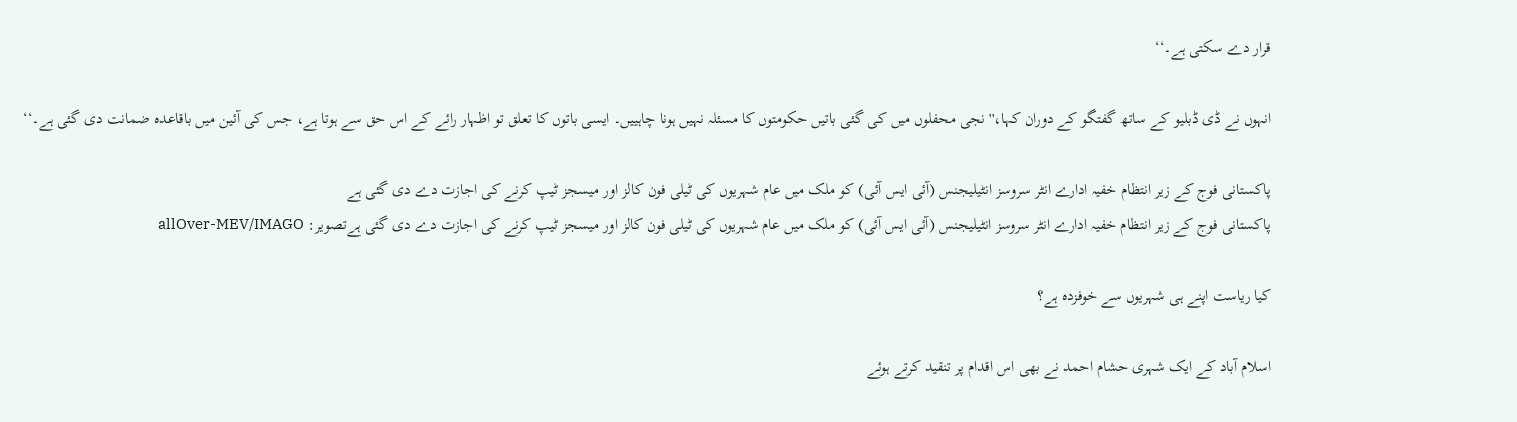قرار دے سکتی ہے۔‘‘

انہوں نے ڈی ڈبلیو کے ساتھ گفتگو کے دوران کہا،''نجی محفلوں میں کی گئی باتیں حکومتوں کا مسئلہ نہیں ہونا چاہییں۔ ایسی باتوں کا تعلق تو اظہار رائے کے اس حق سے ہوتا ہے، جس کی آئین میں باقاعدہ ضمانت دی گئی ہے۔‘‘

پاکستانی فوج کے زیر انتظام خفیہ ادارے انٹر سروسز انٹیلیجنس (آئی ایس آئی) کو ملک میں عام شہریوں کی ٹیلی فون کالز اور میسجز ٹیپ کرنے کی اجازت دے دی گئی ہے
پاکستانی فوج کے زیر انتظام خفیہ ادارے انٹر سروسز انٹیلیجنس (آئی ایس آئی) کو ملک میں عام شہریوں کی ٹیلی فون کالز اور میسجز ٹیپ کرنے کی اجازت دے دی گئی ہےتصویر: allOver-MEV/IMAGO

کیا ریاست اپنے ہی شہریوں سے خوفزدہ ہے؟

اسلام آباد کے ایک شہری حشام احمد نے بھی اس اقدام پر تنقید کرتے ہوئے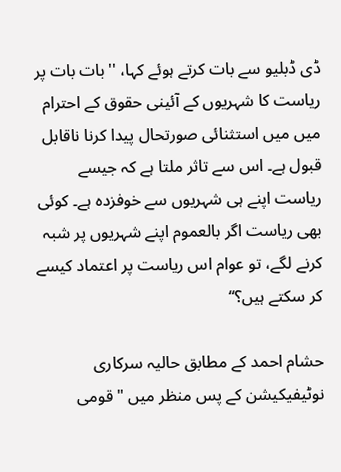ڈی ڈبلیو سے بات کرتے ہوئے کہا، ''بات بات پر ریاست کا شہریوں کے آئینی حقوق کے احترام میں میں استثنائی صورتحال پیدا کرنا ناقابل قبول ہے۔ اس سے تاثر ملتا ہے کہ جیسے ریاست اپنے ہی شہریوں سے خوفزدہ ہے۔ کوئی بھی ریاست اگر بالعموم اپنے شہریوں پر شبہ کرنے لگے، تو عوام اس ریاست پر اعتماد کیسے کر سکتے ہیں؟‘‘

حشام احمد کے مطابق حالیہ سرکاری نوٹیفیکیشن کے پس منظر میں "قومی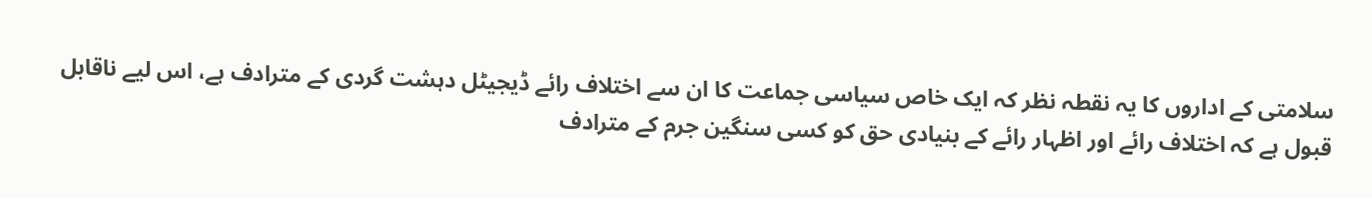سلامتی کے اداروں کا یہ نقطہ نظر کہ ایک خاص سیاسی جماعت کا ان سے اختلاف رائے ڈیجیٹل دہشت گردی کے مترادف ہے، اس لیے ناقابل قبول ہے کہ اختلاف رائے اور اظہار رائے کے بنیادی حق کو کسی سنگین جرم کے مترادف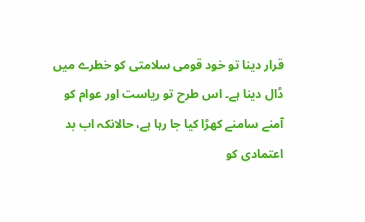قرار دینا تو خود قومی سلامتی کو خطرے میں ڈال دینا ہے۔ اس طرح تو ریاست اور عوام کو آمنے سامنے کھڑا کیا جا رہا ہے، حالانکہ اب بد اعتمادی کو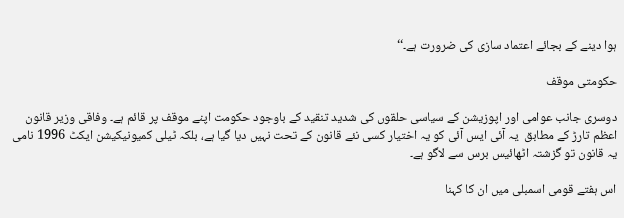ہوا دینے کے بجائے اعتماد سازی کی ضرورت ہے۔‘‘

حکومتی موقف

دوسری جانب عوامی اور اپوزیشن کے سیاسی حلقوں کی شدید تنقید کے باوجود حکومت اپنے موقف پر قائم ہے۔ وفاقی وزیر قانون اعظم تارڑ کے مطابق  یہ آئی ایس آئی کو یہ اختیار کسی نئے قانون کے تحت نہیں دیا گیا ہے، بلکہ ٹیلی کمیونیکیشن ایکٹ 1996 نامی یہ قانون تو گزشتہ اٹھائیس برس سے لاگو ہے۔

اس ہفتے قومی اسمبلی میں ان کا کہنا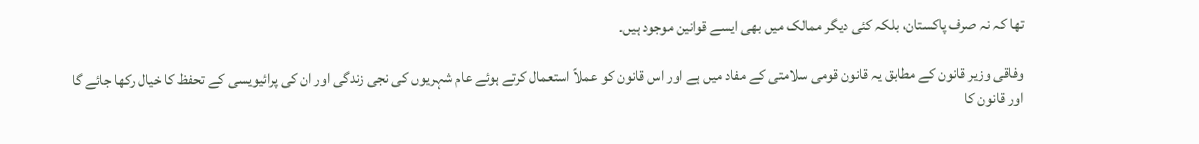تھا کہ نہ صرف پاکستان، بلکہ کئی دیگر ممالک میں بھی ایسے قوانین موجود ہیں۔

وفاقی وزیر قانون کے مطابق یہ قانون قومی سلامتی کے مفاد میں ہے اور اس قانون کو عملاً استعمال کرتے ہوئے عام شہریوں کی نجی زندگی اور ان کی پرائیویسی کے تحفظ کا خیال رکھا جائے گا اور قانون کا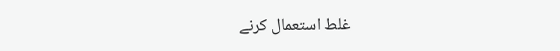غلط استعمال کرنے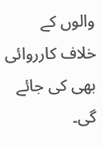والوں کے خلاف کارروائی بھی کی جائے گی۔